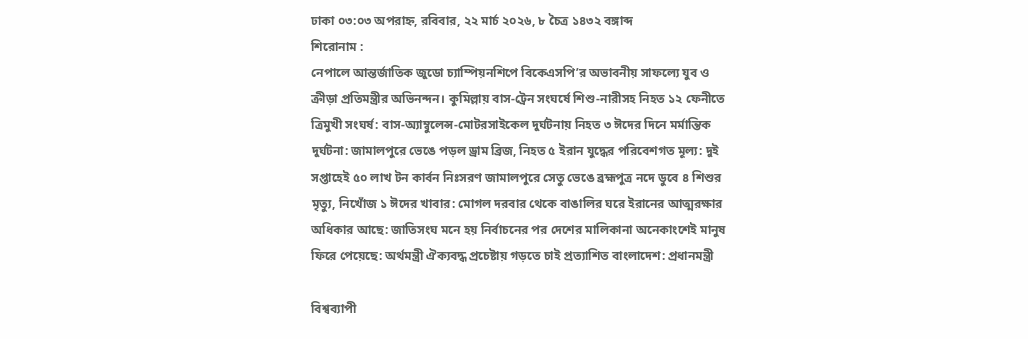ঢাকা ০৩:০৩ অপরাহ্ন, রবিবার, ২২ মার্চ ২০২৬, ৮ চৈত্র ১৪৩২ বঙ্গাব্দ
শিরোনাম :
নেপালে আন্তর্জাতিক জুডো চ্যাম্পিয়নশিপে বিকেএসপি’র অভাবনীয় সাফল্যে যুব ও ক্রীড়া প্রতিমন্ত্রীর অভিনন্দন। কুমিল্লায় বাস-ট্রেন সংঘর্ষে শিশু-নারীসহ নিহত ১২ ফেনীতে ত্রিমুখী সংঘর্ষ: বাস-অ্যাম্বুলেন্স-মোটরসাইকেল দুর্ঘটনায় নিহত ৩ ঈদের দিনে মর্মান্তিক দুর্ঘটনা: জামালপুরে ভেঙে পড়ল ড্রাম ব্রিজ, নিহত ৫ ইরান যুদ্ধের পরিবেশগত মূল্য: দুই সপ্তাহেই ৫০ লাখ টন কার্বন নিঃসরণ জামালপুরে সেতু ভেঙে ব্রহ্মপুত্র নদে ডুবে ৪ শিশুর মৃত্যু, নিখোঁজ ১ ঈদের খাবার: মোগল দরবার থেকে বাঙালির ঘরে ইরানের আত্মরক্ষার অধিকার আছে: জাতিসংঘ মনে হয় নির্বাচনের পর দেশের মালিকানা অনেকাংশেই মানুষ ফিরে পেয়েছে: অর্থমন্ত্রী ঐক্যবদ্ধ প্রচেষ্টায় গড়তে চাই প্রত্যাশিত বাংলাদেশ: প্রধানমন্ত্রী

বিশ্বব্যাপী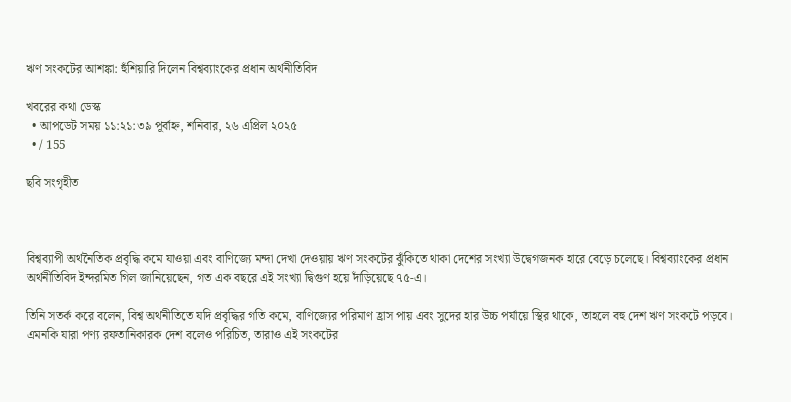ঋণ সংকটের আশঙ্কা: হুঁশিয়ারি দিলেন বিশ্বব্যাংকের প্রধান অর্থনীতিবিদ

খবরের কথা ডেস্ক
  • আপডেট সময় ১১:২১:৩৯ পূর্বাহ্ন, শনিবার, ২৬ এপ্রিল ২০২৫
  • / 155

ছবি সংগৃহীত



বিশ্বব্যাপী অর্থনৈতিক প্রবৃদ্ধি কমে যাওয়া এবং বাণিজ্যে মন্দা দেখা দেওয়ায় ঋণ সংকটের ঝুঁকিতে থাকা দেশের সংখ্যা উদ্বেগজনক হারে বেড়ে চলেছে। বিশ্বব্যাংকের প্রধান অর্থনীতিবিদ ইন্দরমিত গিল জানিয়েছেন, গত এক বছরে এই সংখ্যা দ্বিগুণ হয়ে দাঁড়িয়েছে ৭৫-এ।

তিনি সতর্ক করে বলেন, বিশ্ব অর্থনীতিতে যদি প্রবৃদ্ধির গতি কমে, বাণিজ্যের পরিমাণ হ্রাস পায় এবং সুদের হার উচ্চ পর্যায়ে স্থির থাকে, তাহলে বহু দেশ ঋণ সংকটে পড়বে। এমনকি যারা পণ্য রফতানিকারক দেশ বলেও পরিচিত, তারাও এই সংকটের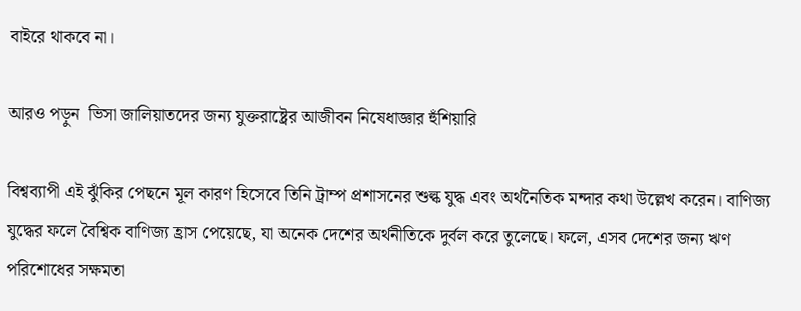বাইরে থাকবে না।

আরও পড়ুন  ভিসা জালিয়াতদের জন্য যুক্তরাষ্ট্রের আজীবন নিষেধাজ্ঞার হুঁশিয়ারি

বিশ্বব্যাপী এই ঝুঁকির পেছনে মূল কারণ হিসেবে তিনি ট্রাম্প প্রশাসনের শুল্ক যুদ্ধ এবং অর্থনৈতিক মন্দার কথা উল্লেখ করেন। বাণিজ্য যুদ্ধের ফলে বৈশ্বিক বাণিজ্য হ্রাস পেয়েছে, যা অনেক দেশের অর্থনীতিকে দুর্বল করে তুলেছে। ফলে, এসব দেশের জন্য ঋণ পরিশোধের সক্ষমতা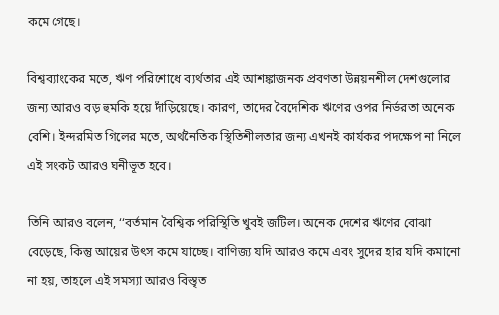কমে গেছে।

বিশ্বব্যাংকের মতে, ঋণ পরিশোধে ব্যর্থতার এই আশঙ্কাজনক প্রবণতা উন্নয়নশীল দেশগুলোর জন্য আরও বড় হুমকি হয়ে দাঁড়িয়েছে। কারণ, তাদের বৈদেশিক ঋণের ওপর নির্ভরতা অনেক বেশি। ইন্দরমিত গিলের মতে, অর্থনৈতিক স্থিতিশীলতার জন্য এখনই কার্যকর পদক্ষেপ না নিলে এই সংকট আরও ঘনীভূত হবে।

তিনি আরও বলেন, ‘‘বর্তমান বৈশ্বিক পরিস্থিতি খুবই জটিল। অনেক দেশের ঋণের বোঝা বেড়েছে, কিন্তু আয়ের উৎস কমে যাচ্ছে। বাণিজ্য যদি আরও কমে এবং সুদের হার যদি কমানো না হয়, তাহলে এই সমস্যা আরও বিস্তৃত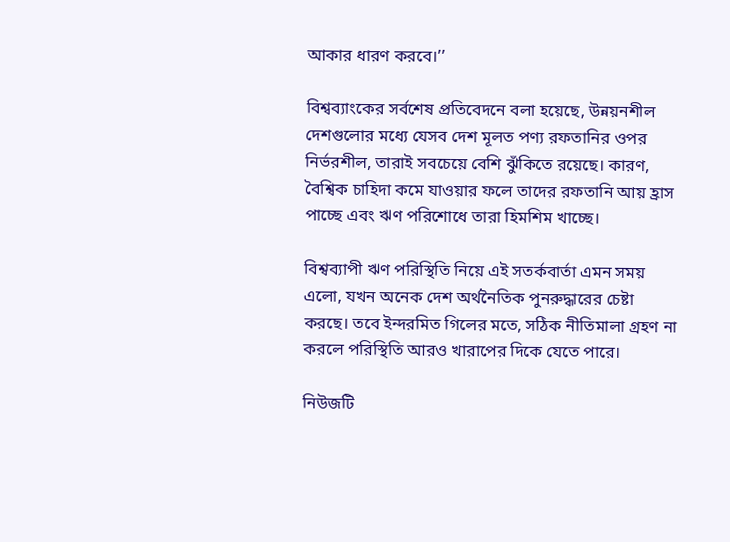আকার ধারণ করবে।’’

বিশ্বব্যাংকের সর্বশেষ প্রতিবেদনে বলা হয়েছে, উন্নয়নশীল দেশগুলোর মধ্যে যেসব দেশ মূলত পণ্য রফতানির ওপর নির্ভরশীল, তারাই সবচেয়ে বেশি ঝুঁকিতে রয়েছে। কারণ, বৈশ্বিক চাহিদা কমে যাওয়ার ফলে তাদের রফতানি আয় হ্রাস পাচ্ছে এবং ঋণ পরিশোধে তারা হিমশিম খাচ্ছে।

বিশ্বব্যাপী ঋণ পরিস্থিতি নিয়ে এই সতর্কবার্তা এমন সময় এলো, যখন অনেক দেশ অর্থনৈতিক পুনরুদ্ধারের চেষ্টা করছে। তবে ইন্দরমিত গিলের মতে, সঠিক নীতিমালা গ্রহণ না করলে পরিস্থিতি আরও খারাপের দিকে যেতে পারে।

নিউজটি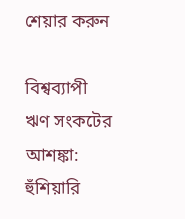শেয়ার করুন

বিশ্বব্যাপী ঋণ সংকটের আশঙ্কা: হুঁশিয়ারি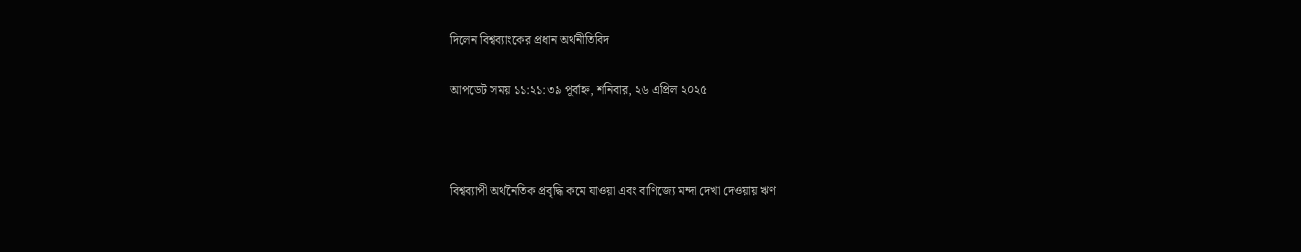দিলেন বিশ্বব্যাংকের প্রধান অর্থনীতিবিদ

আপডেট সময় ১১:২১:৩৯ পূর্বাহ্ন, শনিবার, ২৬ এপ্রিল ২০২৫



বিশ্বব্যাপী অর্থনৈতিক প্রবৃদ্ধি কমে যাওয়া এবং বাণিজ্যে মন্দা দেখা দেওয়ায় ঋণ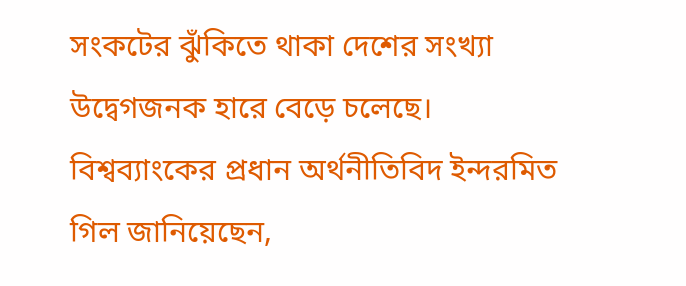সংকটের ঝুঁকিতে থাকা দেশের সংখ্যা উদ্বেগজনক হারে বেড়ে চলেছে। বিশ্বব্যাংকের প্রধান অর্থনীতিবিদ ইন্দরমিত গিল জানিয়েছেন,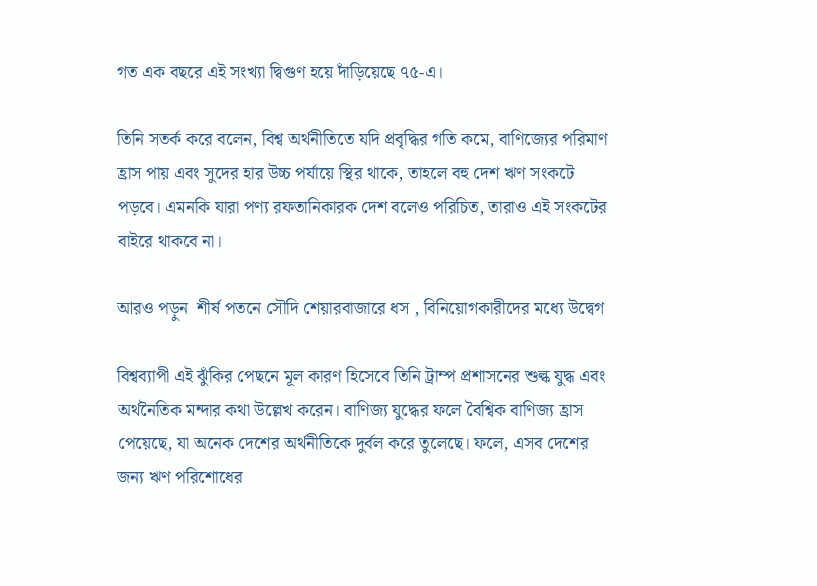গত এক বছরে এই সংখ্যা দ্বিগুণ হয়ে দাঁড়িয়েছে ৭৫-এ।

তিনি সতর্ক করে বলেন, বিশ্ব অর্থনীতিতে যদি প্রবৃদ্ধির গতি কমে, বাণিজ্যের পরিমাণ হ্রাস পায় এবং সুদের হার উচ্চ পর্যায়ে স্থির থাকে, তাহলে বহু দেশ ঋণ সংকটে পড়বে। এমনকি যারা পণ্য রফতানিকারক দেশ বলেও পরিচিত, তারাও এই সংকটের বাইরে থাকবে না।

আরও পড়ুন  শীর্ষ পতনে সৌদি শেয়ারবাজারে ধস , বিনিয়োগকারীদের মধ্যে উদ্বেগ

বিশ্বব্যাপী এই ঝুঁকির পেছনে মূল কারণ হিসেবে তিনি ট্রাম্প প্রশাসনের শুল্ক যুদ্ধ এবং অর্থনৈতিক মন্দার কথা উল্লেখ করেন। বাণিজ্য যুদ্ধের ফলে বৈশ্বিক বাণিজ্য হ্রাস পেয়েছে, যা অনেক দেশের অর্থনীতিকে দুর্বল করে তুলেছে। ফলে, এসব দেশের জন্য ঋণ পরিশোধের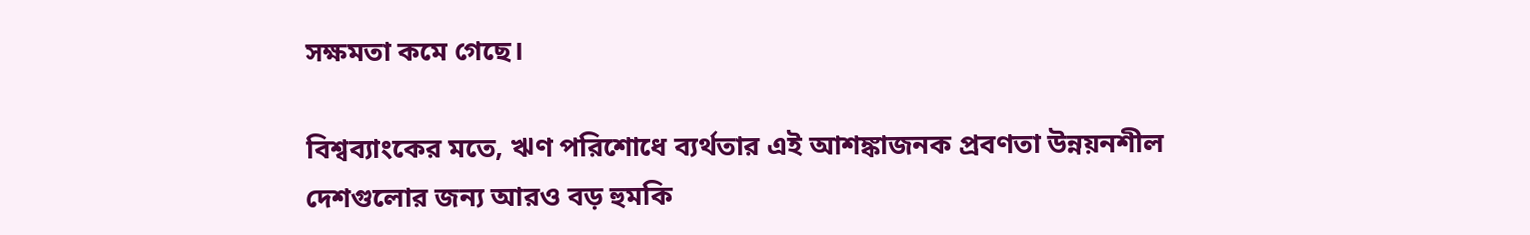সক্ষমতা কমে গেছে।

বিশ্বব্যাংকের মতে, ঋণ পরিশোধে ব্যর্থতার এই আশঙ্কাজনক প্রবণতা উন্নয়নশীল দেশগুলোর জন্য আরও বড় হুমকি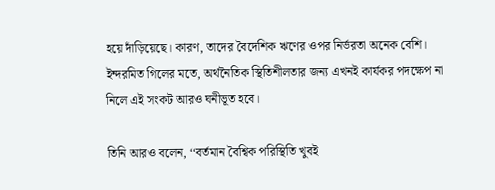হয়ে দাঁড়িয়েছে। কারণ, তাদের বৈদেশিক ঋণের ওপর নির্ভরতা অনেক বেশি। ইন্দরমিত গিলের মতে, অর্থনৈতিক স্থিতিশীলতার জন্য এখনই কার্যকর পদক্ষেপ না নিলে এই সংকট আরও ঘনীভূত হবে।

তিনি আরও বলেন, ‘‘বর্তমান বৈশ্বিক পরিস্থিতি খুবই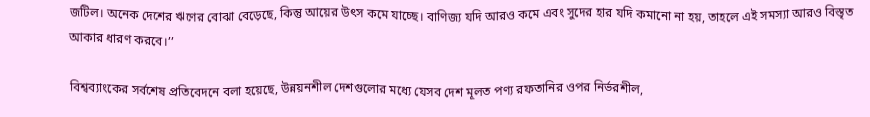জটিল। অনেক দেশের ঋণের বোঝা বেড়েছে, কিন্তু আয়ের উৎস কমে যাচ্ছে। বাণিজ্য যদি আরও কমে এবং সুদের হার যদি কমানো না হয়, তাহলে এই সমস্যা আরও বিস্তৃত আকার ধারণ করবে।’’

বিশ্বব্যাংকের সর্বশেষ প্রতিবেদনে বলা হয়েছে, উন্নয়নশীল দেশগুলোর মধ্যে যেসব দেশ মূলত পণ্য রফতানির ওপর নির্ভরশীল,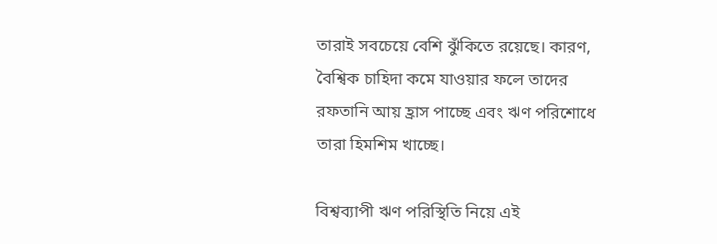তারাই সবচেয়ে বেশি ঝুঁকিতে রয়েছে। কারণ, বৈশ্বিক চাহিদা কমে যাওয়ার ফলে তাদের রফতানি আয় হ্রাস পাচ্ছে এবং ঋণ পরিশোধে তারা হিমশিম খাচ্ছে।

বিশ্বব্যাপী ঋণ পরিস্থিতি নিয়ে এই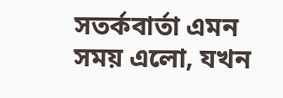সতর্কবার্তা এমন সময় এলো, যখন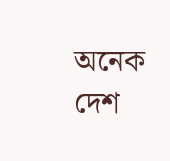অনেক দেশ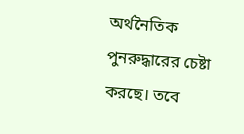অর্থনৈতিক পুনরুদ্ধারের চেষ্টা করছে। তবে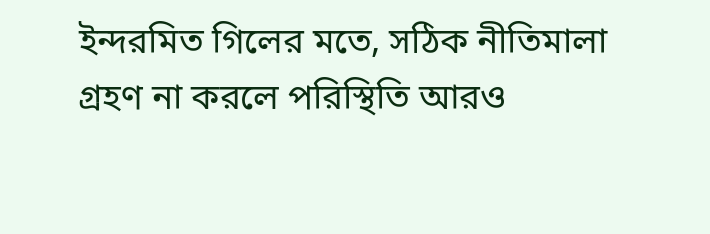ইন্দরমিত গিলের মতে, সঠিক নীতিমালা গ্রহণ না করলে পরিস্থিতি আরও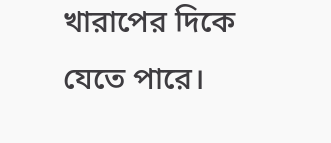খারাপের দিকে যেতে পারে।